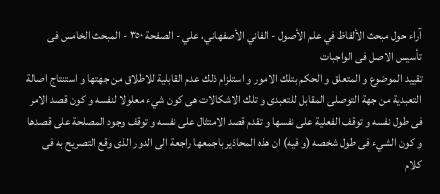آراء حول مبحث الألفاظ في علم الأصول - الفاني الأصفهاني، علي - الصفحة ٣٥٠ - المبحث الخامس فى تأسيس الاصل فى الواجبات
تقييد الموضوع و المتعلق و الحكم بتلك الامور و استلزام ذلك عدم القابلية للاطلاق من جهتها و استنتاج اصالة التعبدية من جهة التوصلى المقابل للتعبدى و تلك الاشكالات هى كون شيء معلولا لنفسه و كون قصد الامر فى طول نفسه و توقف الفعلية على نفسها و تقدم قصد الامتثال على نفسه و توقف وجود المصلحة على قصدها و كون الشيء فى طول شخصه (و فيه) ان هذه المحاذير باجمعها راجعة الى الدور الذى وقع التصريح به فى كلام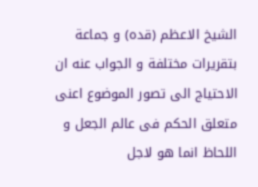الشيخ الاعظم (قده) و جماعة بتقريرات مختلفة و الجواب عنه ان الاحتياج الى تصور الموضوع اعنى متعلق الحكم فى عالم الجعل و اللحاظ انما هو لاجل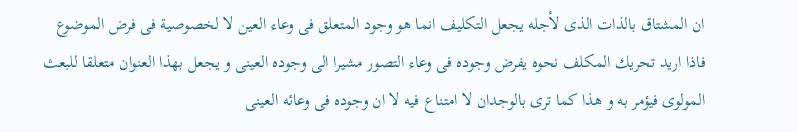ان المشتاق بالذات الذى لأجله يجعل التكليف انما هو وجود المتعلق فى وعاء العين لا لخصوصية فى فرض الموضوع فاذا اريد تحريك المكلف نحوه يفرض وجوده فى وعاء التصور مشيرا الى وجوده العينى و يجعل بهذا العنوان متعلقا للبعث المولوى فيؤمر به و هذا كما ترى بالوجدان لا امتناع فيه لا ان وجوده فى وعائه العينى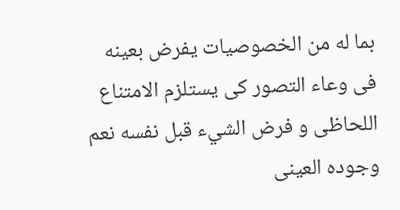بما له من الخصوصيات يفرض بعينه فى وعاء التصور كى يستلزم الامتناع اللحاظى و فرض الشيء قبل نفسه نعم وجوده العينى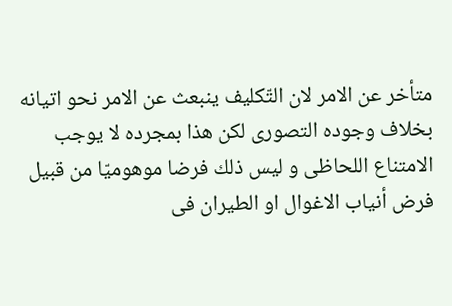متأخر عن الامر لان التّكليف ينبعث عن الامر نحو اتيانه بخلاف وجوده التصورى لكن هذا بمجرده لا يوجب الامتناع اللحاظى و ليس ذلك فرضا موهوميّا من قبيل فرض أنياب الاغوال او الطيران فى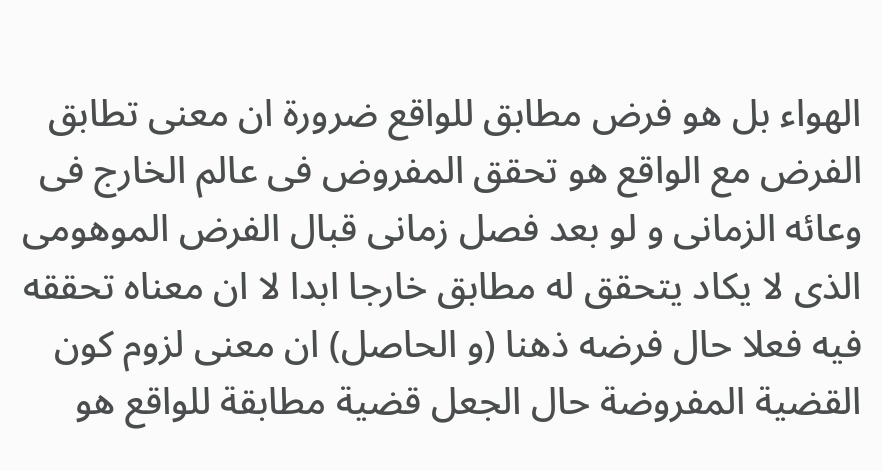الهواء بل هو فرض مطابق للواقع ضرورة ان معنى تطابق الفرض مع الواقع هو تحقق المفروض فى عالم الخارج فى وعائه الزمانى و لو بعد فصل زمانى قبال الفرض الموهومى الذى لا يكاد يتحقق له مطابق خارجا ابدا لا ان معناه تحققه فيه فعلا حال فرضه ذهنا (و الحاصل) ان معنى لزوم كون القضية المفروضة حال الجعل قضية مطابقة للواقع هو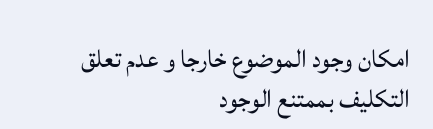امكان وجود الموضوع خارجا و عدم تعلق التكليف بممتنع الوجود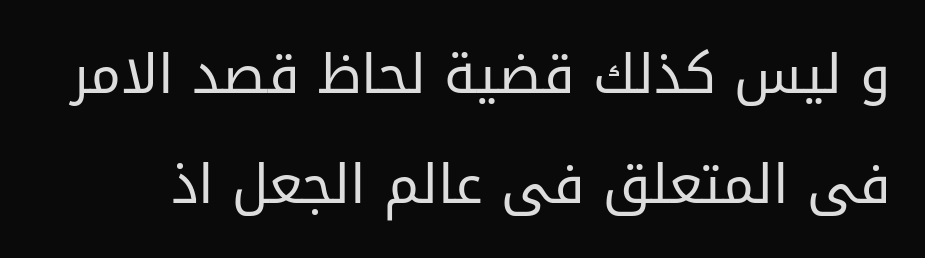و ليس كذلك قضية لحاظ قصد الامر فى المتعلق فى عالم الجعل اذ